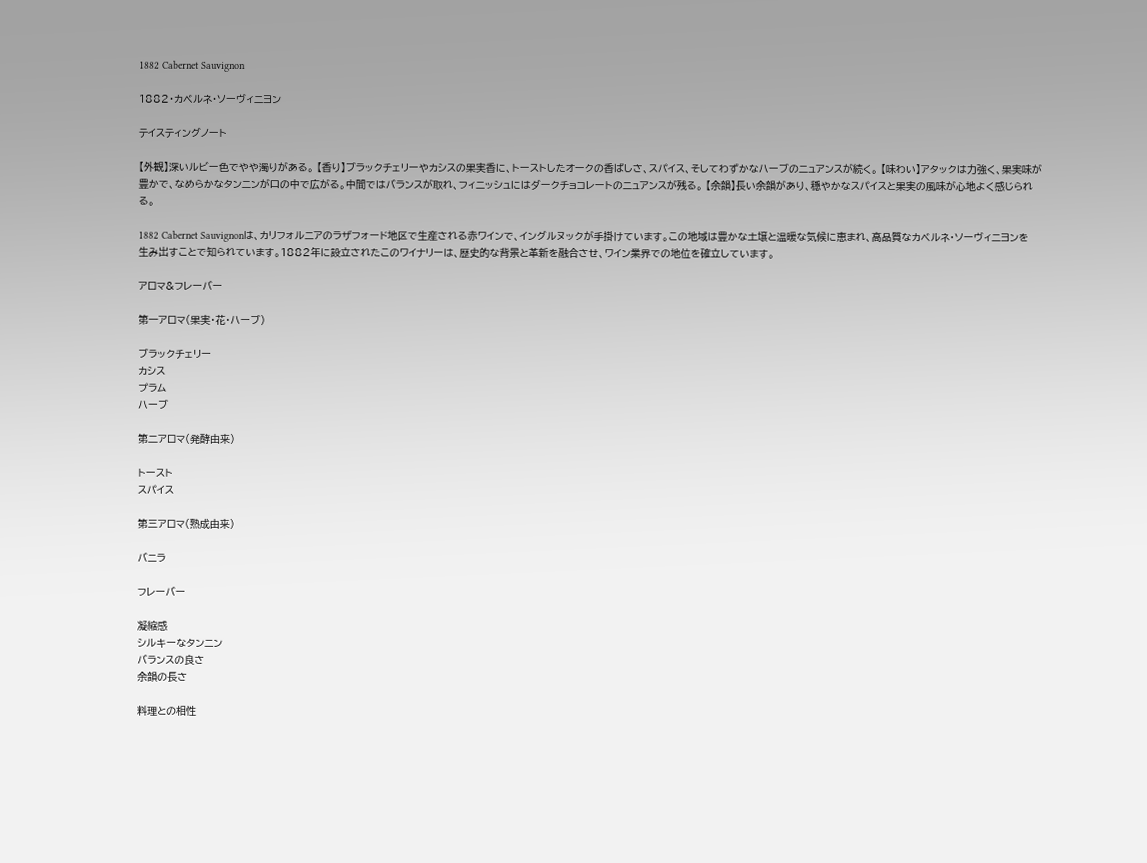1882 Cabernet Sauvignon

1882・カベルネ・ソーヴィニヨン

テイスティングノート

【外観】深いルビー色でやや濁りがある。 【香り】ブラックチェリーやカシスの果実香に、トーストしたオークの香ばしさ、スパイス、そしてわずかなハーブのニュアンスが続く。 【味わい】アタックは力強く、果実味が豊かで、なめらかなタンニンが口の中で広がる。中間ではバランスが取れ、フィニッシュにはダークチョコレートのニュアンスが残る。 【余韻】長い余韻があり、穏やかなスパイスと果実の風味が心地よく感じられる。

1882 Cabernet Sauvignonは、カリフォルニアのラザフォード地区で生産される赤ワインで、イングルヌックが手掛けています。この地域は豊かな土壌と温暖な気候に恵まれ、高品質なカベルネ・ソーヴィニヨンを生み出すことで知られています。1882年に設立されたこのワイナリーは、歴史的な背景と革新を融合させ、ワイン業界での地位を確立しています。

アロマ&フレーバー

第一アロマ(果実・花・ハーブ)

ブラックチェリー
カシス
プラム
ハーブ

第二アロマ(発酵由来)

トースト
スパイス

第三アロマ(熟成由来)

バニラ

フレーバー

凝縮感
シルキーなタンニン
バランスの良さ
余韻の長さ

料理との相性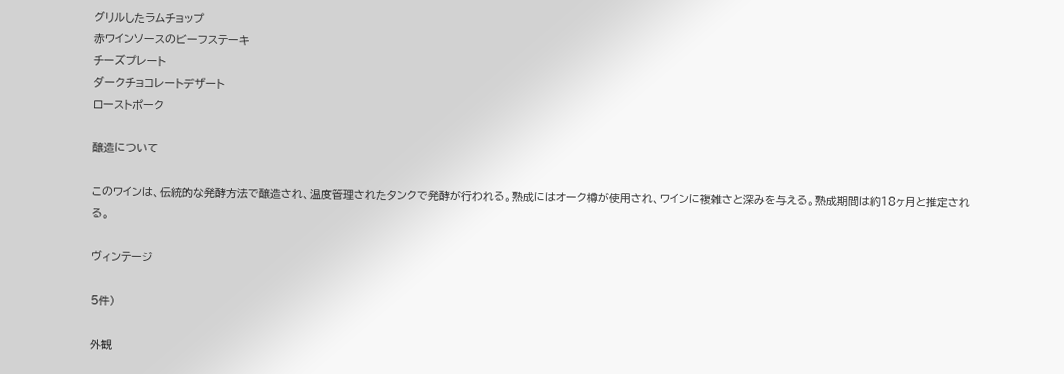グリルしたラムチョップ
赤ワインソースのビーフステーキ
チーズプレート
ダークチョコレートデザート
ローストポーク

醸造について

このワインは、伝統的な発酵方法で醸造され、温度管理されたタンクで発酵が行われる。熟成にはオーク樽が使用され、ワインに複雑さと深みを与える。熟成期間は約18ヶ月と推定される。

ヴィンテージ

5件)

外観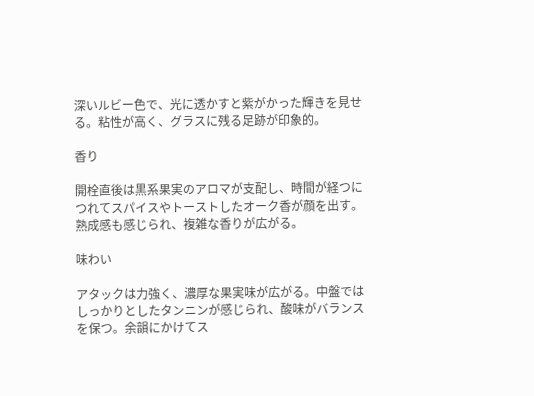深いルビー色で、光に透かすと紫がかった輝きを見せる。粘性が高く、グラスに残る足跡が印象的。

香り

開栓直後は黒系果実のアロマが支配し、時間が経つにつれてスパイスやトーストしたオーク香が顔を出す。熟成感も感じられ、複雑な香りが広がる。

味わい

アタックは力強く、濃厚な果実味が広がる。中盤ではしっかりとしたタンニンが感じられ、酸味がバランスを保つ。余韻にかけてス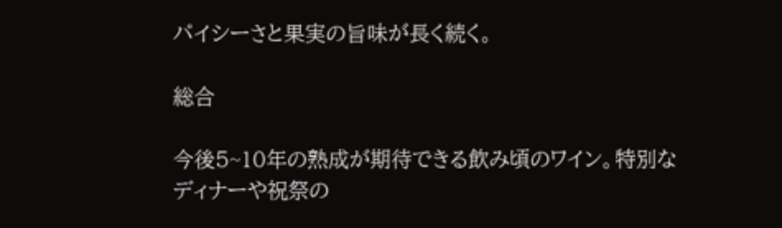パイシーさと果実の旨味が長く続く。

総合

今後5~10年の熟成が期待できる飲み頃のワイン。特別なディナーや祝祭の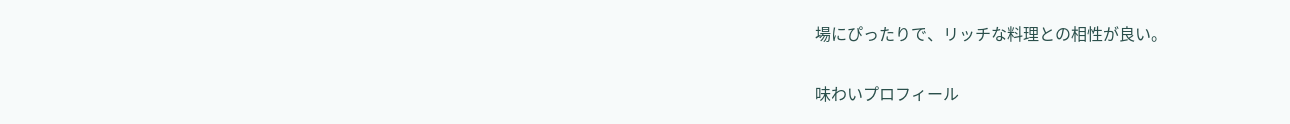場にぴったりで、リッチな料理との相性が良い。

味わいプロフィール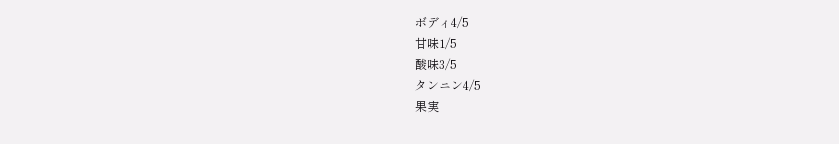ボディ4/5
甘味1/5
酸味3/5
タンニン4/5
果実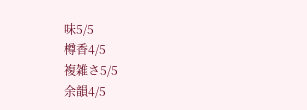味5/5
樽香4/5
複雑さ5/5
余韻4/5